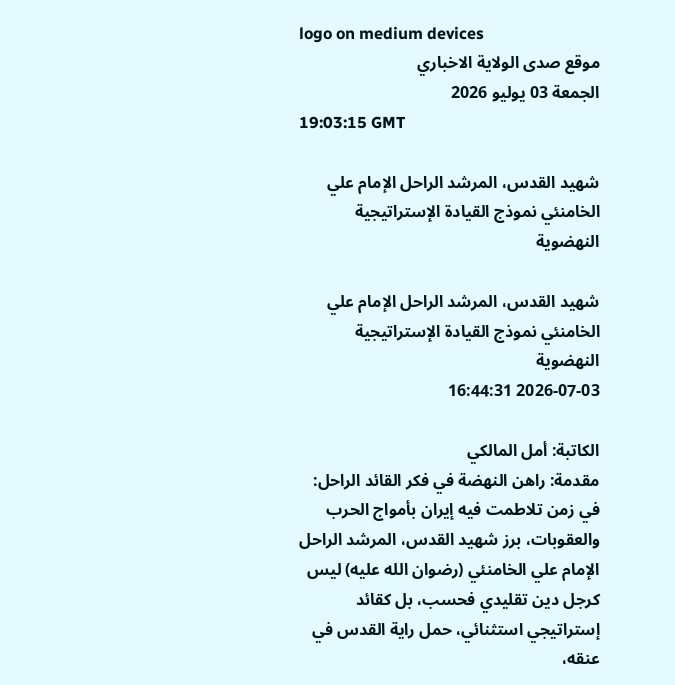logo on medium devices
موقع صدى الولاية الاخباري
الجمعة 03 يوليو 2026
19:03:15 GMT

شهيد القدس، المرشد الراحل الإمام علي الخامنئي نموذج القيادة الإستراتيجية النهضوية

شهيد القدس، المرشد الراحل الإمام علي الخامنئي نموذج القيادة الإستراتيجية النهضوية
2026-07-03 16:44:31

الكاتبة: أمل المالكي
مقدمة: راهن النهضة في فكر القائد الراحل:
في زمن تلاطمت فيه إيران بأمواج الحرب والعقوبات، برز شهيد القدس، المرشد الراحل الإمام علي الخامنئي (رضوان الله عليه) ليس كرجل دين تقليدي فحسب، بل كقائد إستراتيجي استثنائي، حمل راية القدس في عنقه،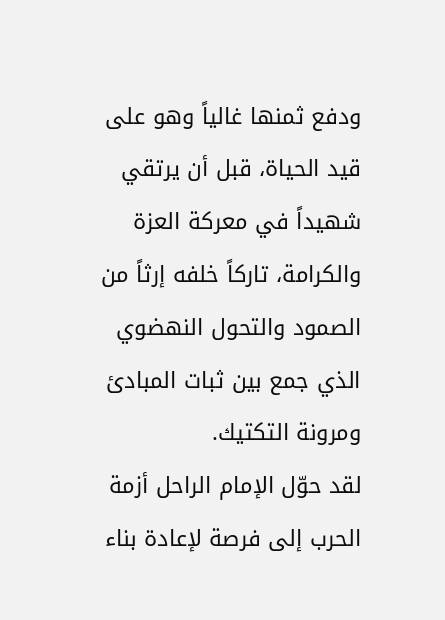ودفع ثمنها غالياً وهو على قيد الحياة، قبل أن يرتقي شهيداً في معركة العزة والكرامة، تاركاً خلفه إرثاً من الصمود والتحول النهضوي الذي جمع بين ثبات المبادئ ومرونة التكتيك.
لقد حوّل الإمام الراحل أزمة الحرب إلى فرصة لإعادة بناء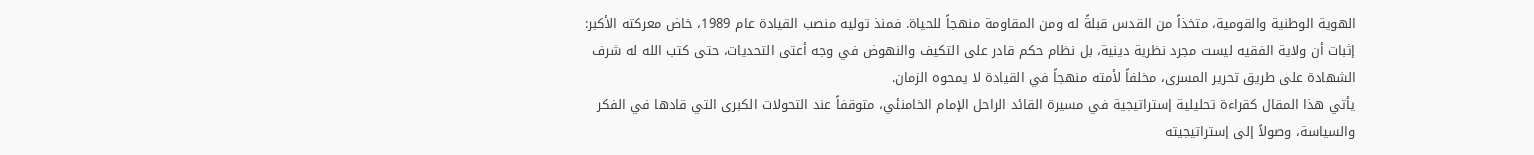الهوية الوطنية والقومية، متخذاً من القدس قبلةً له ومن المقاومة منهجاً للحياة. فمنذ توليه منصب القيادة عام 1989، خاض معركته الأكبر: إثبات أن ولاية الفقيه ليست مجرد نظرية دينية، بل نظام حكم قادر على التكيف والنهوض في وجه أعتى التحديات، حتى كتب الله له شرف الشهادة على طريق تحرير المسرى، مخلفاً لأمته منهجاً في القيادة لا يمحوه الزمان.
يأتي هذا المقال كقراءة تحليلية إستراتيجية في مسيرة القائد الراحل الإمام الخامنئي، متوقفاً عند التحولات الكبرى التي قادها في الفكر والسياسة، وصولاً إلى إستراتيجيته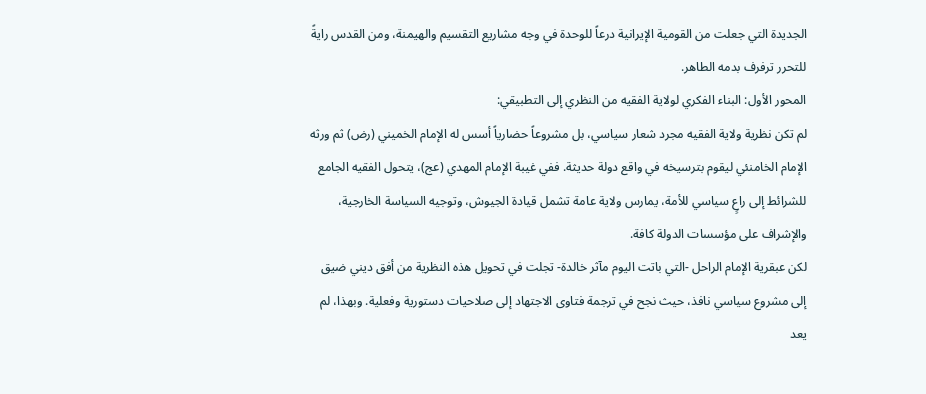الجديدة التي جعلت من القومية الإيرانية درعاً للوحدة في وجه مشاريع التقسيم والهيمنة، ومن القدس رايةً للتحرر ترفرف بدمه الطاهر.
المحور الأول: البناء الفكري لولاية الفقيه من النظري إلى التطبيقي:
لم تكن نظرية ولاية الفقيه مجرد شعار سياسي، بل مشروعاً حضارياً أسس له الإمام الخميني (رض) ثم ورثه الإمام الخامنئي ليقوم بترسيخه في واقع دولة حديثة. ففي غيبة الإمام المهدي (عج)، يتحول الفقيه الجامع للشرائط إلى راعٍ سياسي للأمة، يمارس ولاية عامة تشمل قيادة الجيوش، وتوجيه السياسة الخارجية، والإشراف على مؤسسات الدولة كافة.
لكن عبقرية الإمام الراحل -التي باتت اليوم مآثر خالدة- تجلت في تحويل هذه النظرية من أفق ديني ضيق إلى مشروع سياسي نافذ، حيث نجح في ترجمة فتاوى الاجتهاد إلى صلاحيات دستورية وفعلية. وبهذا، لم يعد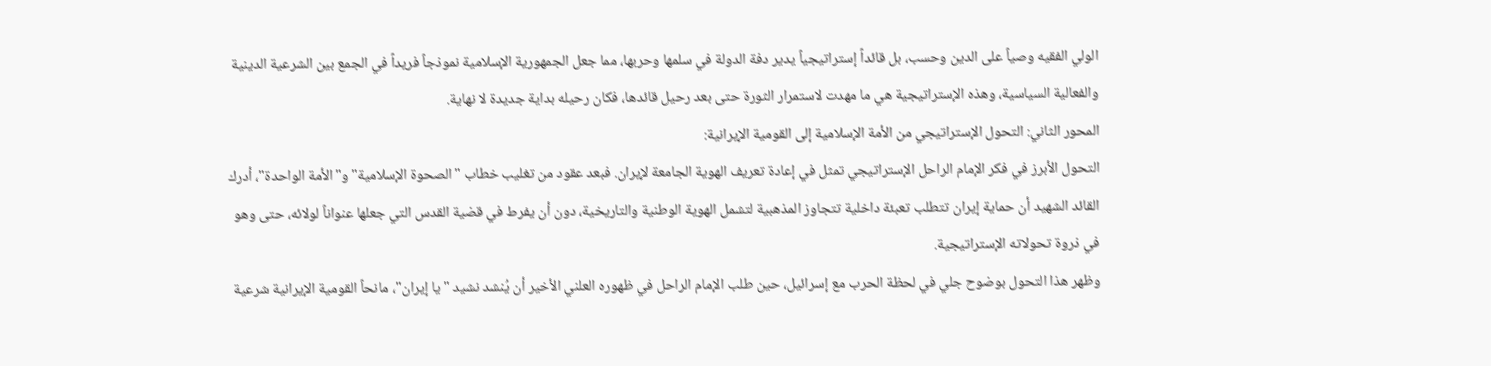الولي الفقيه وصياً على الدين وحسب، بل قائداً إستراتيجياً يدير دفة الدولة في سلمها وحربها، مما جعل الجمهورية الإسلامية نموذجاً فريداً في الجمع بين الشرعية الدينية والفعالية السياسية، وهذه الإستراتيجية هي ما مهدت لاستمرار الثورة حتى بعد رحيل قائدها، فكان رحيله بداية جديدة لا نهاية.
المحور الثاني: التحول الإستراتيجي من الأمة الإسلامية إلى القومية الإيرانية:
التحول الأبرز في فكر الإمام الراحل الإستراتيجي تمثل في إعادة تعريف الهوية الجامعة لإيران. فبعد عقود من تغليب خطاب "الصحوة الإسلامية" و"الأمة الواحدة"، أدرك القائد الشهيد أن حماية إيران تتطلب تعبئة داخلية تتجاوز المذهبية لتشمل الهوية الوطنية والتاريخية، دون أن يفرط في قضية القدس التي جعلها عنواناً لولائه، حتى وهو في ذروة تحولاته الإستراتيجية.
وظهر هذا التحول بوضوح جلي في لحظة الحرب مع إسرائيل، حين طلب الإمام الراحل في ظهوره العلني الأخير أن يُنشد نشيد "يا إيران"، مانحاً القومية الإيرانية شرعية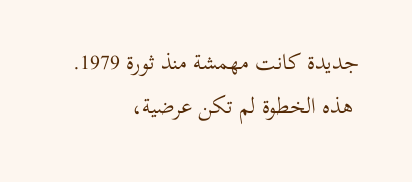جديدة كانت مهمشة منذ ثورة 1979.
 هذه الخطوة لم تكن عرضية،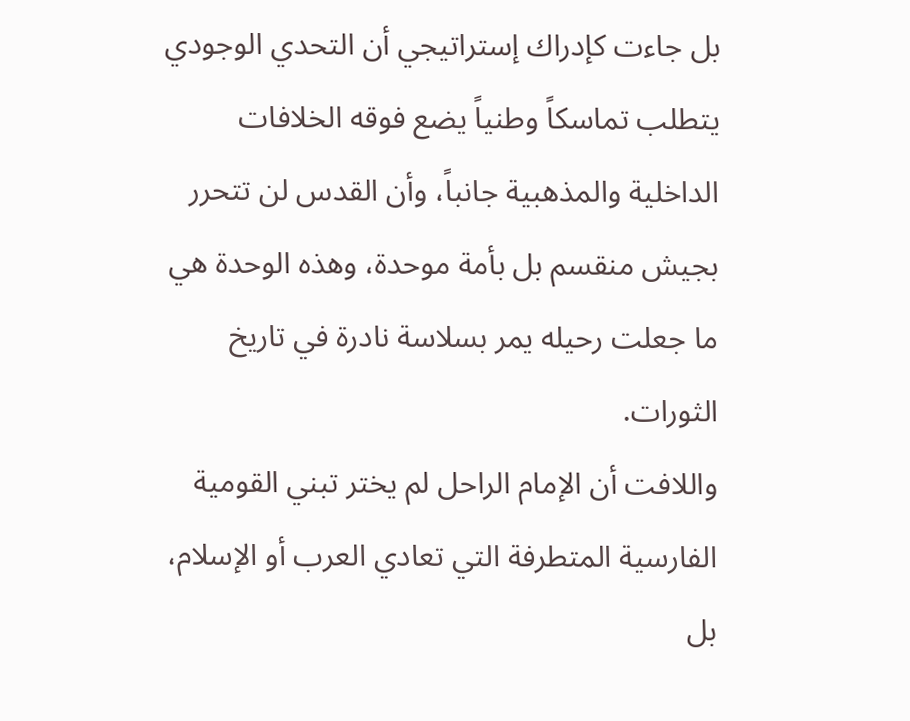بل جاءت كإدراك إستراتيجي أن التحدي الوجودي يتطلب تماسكاً وطنياً يضع فوقه الخلافات الداخلية والمذهبية جانباً، وأن القدس لن تتحرر بجيش منقسم بل بأمة موحدة، وهذه الوحدة هي ما جعلت رحيله يمر بسلاسة نادرة في تاريخ الثورات.
واللافت أن الإمام الراحل لم يختر تبني القومية الفارسية المتطرفة التي تعادي العرب أو الإسلام، بل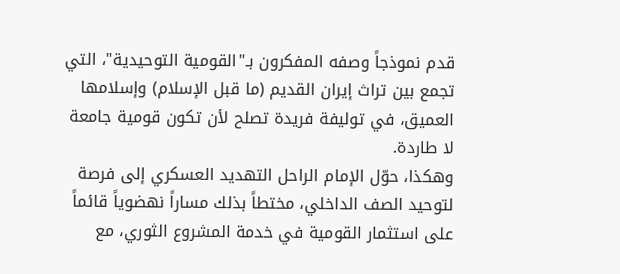قدم نموذجاً وصفه المفكرون بـ"القومية التوحيدية"، التي تجمع بين تراث إيران القديم (ما قبل الإسلام) وإسلامها العميق، في توليفة فريدة تصلح لأن تكون قومية جامعة لا طاردة.
وهكذا، حوّل الإمام الراحل التهديد العسكري إلى فرصة لتوحيد الصف الداخلي، مختطاً بذلك مساراً نهضوياً قائماً على استثمار القومية في خدمة المشروع الثوري، مع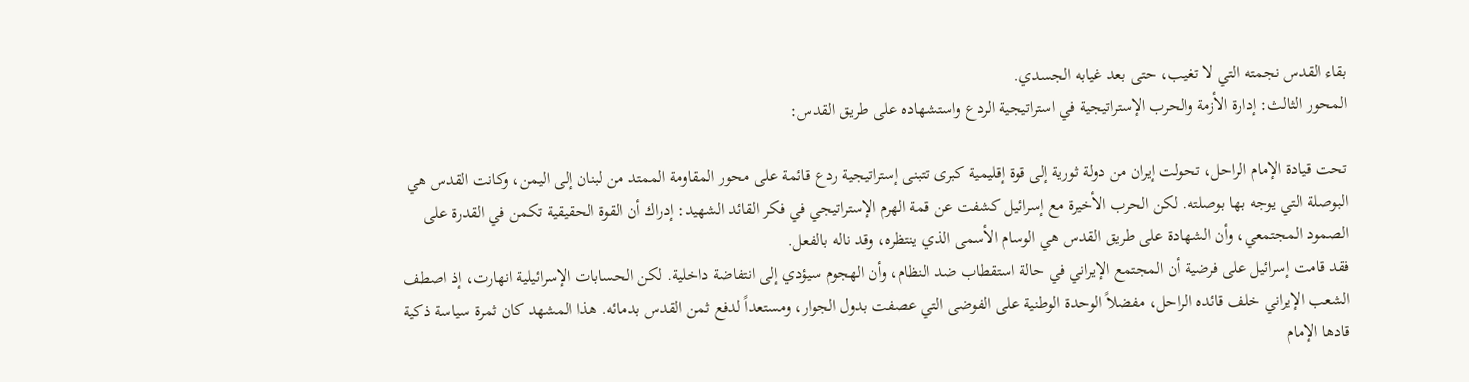بقاء القدس نجمته التي لا تغيب، حتى بعد غيابه الجسدي.
المحور الثالث: إدارة الأزمة والحرب الإستراتيجية في استراتيجية الردع واستشهاده على طريق القدس:

تحت قيادة الإمام الراحل، تحولت إيران من دولة ثورية إلى قوة إقليمية كبرى تتبنى إستراتيجية ردع قائمة على محور المقاومة الممتد من لبنان إلى اليمن، وكانت القدس هي البوصلة التي يوجه بها بوصلته. لكن الحرب الأخيرة مع إسرائيل كشفت عن قمة الهرم الإستراتيجي في فكر القائد الشهيد: إدراك أن القوة الحقيقية تكمن في القدرة على الصمود المجتمعي، وأن الشهادة على طريق القدس هي الوسام الأسمى الذي ينتظره، وقد ناله بالفعل.
فقد قامت إسرائيل على فرضية أن المجتمع الإيراني في حالة استقطاب ضد النظام، وأن الهجوم سيؤدي إلى انتفاضة داخلية. لكن الحسابات الإسرائيلية انهارت، إذ اصطف الشعب الإيراني خلف قائده الراحل، مفضلاً الوحدة الوطنية على الفوضى التي عصفت بدول الجوار، ومستعداً لدفع ثمن القدس بدمائه. هذا المشهد كان ثمرة سياسة ذكية قادها الإمام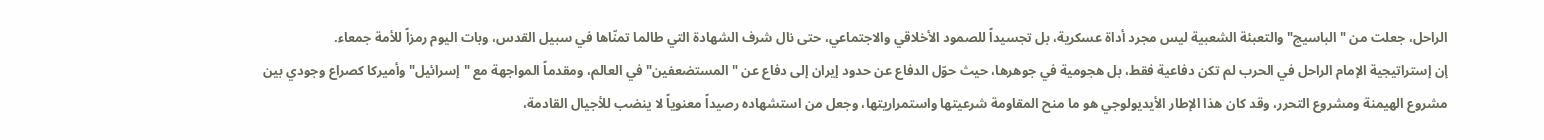الراحل، جعلت من "الباسيج" والتعبئة الشعبية ليس مجرد أداة عسكرية، بل تجسيداً للصمود الأخلاقي والاجتماعي، حتى نال شرف الشهادة التي طالما تمنّاها في سبيل القدس، وبات اليوم رمزاً للأمة جمعاء.
إن إستراتيجية الإمام الراحل في الحرب لم تكن دفاعية فقط، بل هجومية في جوهرها، حيث حوّل الدفاع عن حدود إيران إلى دفاع عن "المستضعفين" في العالم، ومقدماً المواجهة مع "إسرائيل" وأميركا كصراع وجودي بين مشروع الهيمنة ومشروع التحرر، وقد كان هذا الإطار الأيديولوجي هو ما منح المقاومة شرعيتها واستمراريتها، وجعل من استشهاده رصيداً معنوياً لا ينضب للأجيال القادمة،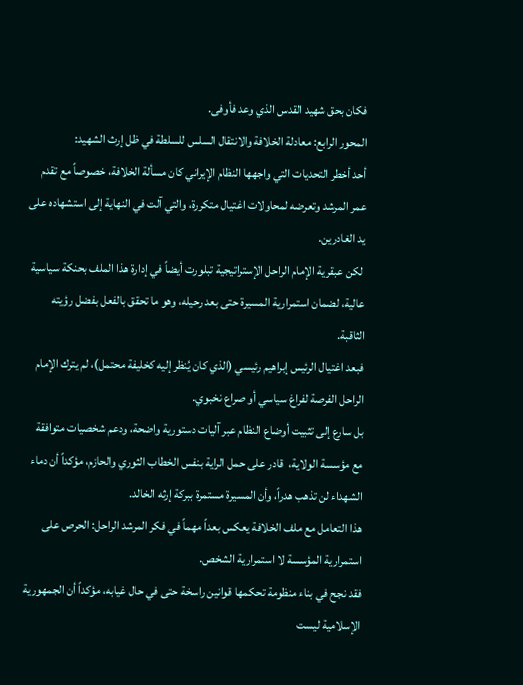فكان بحق شهيد القدس الذي وعد فأوفى.
المحور الرابع: معادلة الخلافة والانتقال السلس للسلطة في ظل إرث الشهيد:
أحد أخطر التحديات التي واجهها النظام الإيراني كان مسألة الخلافة، خصوصاً مع تقدم عمر المرشد وتعرضه لمحاولات اغتيال متكررة، والتي آلت في النهاية إلى استشهاده على يد الغادرين.
 لكن عبقرية الإمام الراحل الإستراتيجية تبلورت أيضاً في إدارة هذا الملف بحنكة سياسية عالية، لضمان استمرارية المسيرة حتى بعد رحيله، وهو ما تحقق بالفعل بفضل رؤيته الثاقبة.
فبعد اغتيال الرئيس إبراهيم رئيسي (الذي كان يُنظر إليه كخليفة محتمل)، لم يترك الإمام الراحل الفرصة لفراغ سياسي أو صراع نخبوي.
بل سارع إلى تثبيت أوضاع النظام عبر آليات دستورية واضحة، ودعم شخصيات متوافقة مع مؤسسة الولاية،  قادر على حمل الراية بنفس الخطاب الثوري والحازم، مؤكداً أن دماء الشهداء لن تذهب هدراً، وأن المسيرة مستمرة ببركة إرثه الخالد.
هذا التعامل مع ملف الخلافة يعكس بعداً مهماً في فكر المرشد الراحل: الحرص على استمرارية المؤسسة لا استمرارية الشخص.
فقد نجح في بناء منظومة تحكمها قوانين راسخة حتى في حال غيابه، مؤكداً أن الجمهورية الإسلامية ليست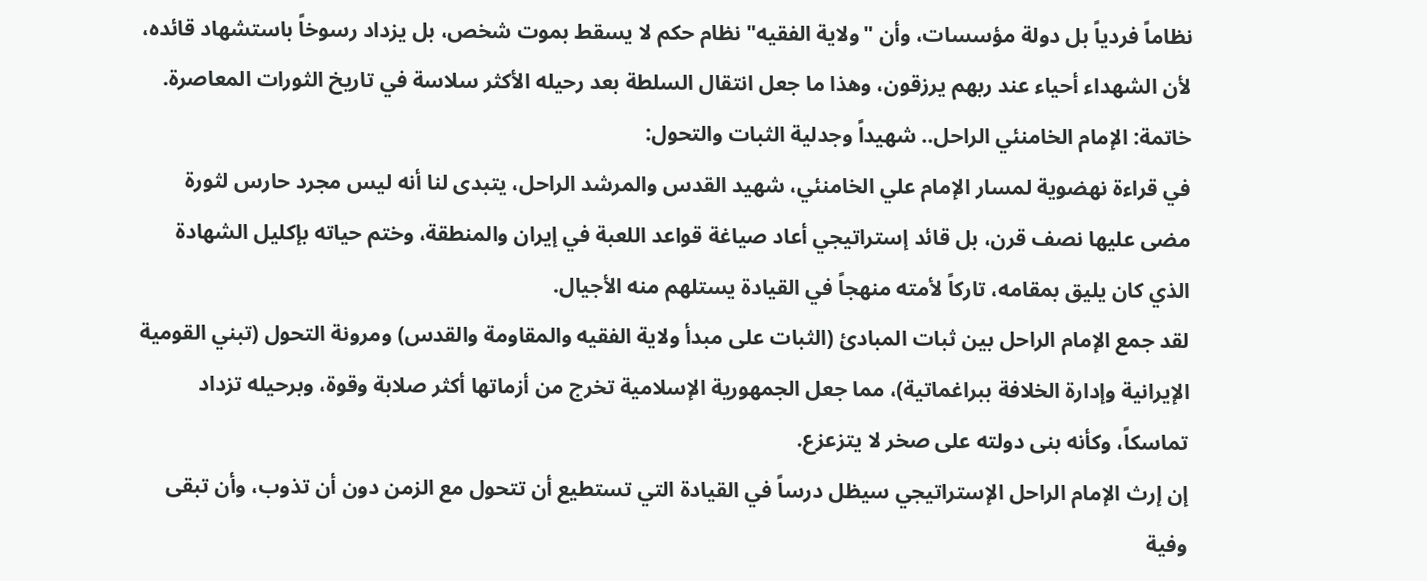نظاماً فردياً بل دولة مؤسسات، وأن "ولاية الفقيه" نظام حكم لا يسقط بموت شخص، بل يزداد رسوخاً باستشهاد قائده، لأن الشهداء أحياء عند ربهم يرزقون، وهذا ما جعل انتقال السلطة بعد رحيله الأكثر سلاسة في تاريخ الثورات المعاصرة.
خاتمة: الإمام الخامنئي الراحل.. شهيداً وجدلية الثبات والتحول:
في قراءة نهضوية لمسار الإمام علي الخامنئي، شهيد القدس والمرشد الراحل، يتبدى لنا أنه ليس مجرد حارس لثورة مضى عليها نصف قرن، بل قائد إستراتيجي أعاد صياغة قواعد اللعبة في إيران والمنطقة، وختم حياته بإكليل الشهادة الذي كان يليق بمقامه، تاركاً لأمته منهجاً في القيادة يستلهم منه الأجيال.
لقد جمع الإمام الراحل بين ثبات المبادئ (الثبات على مبدأ ولاية الفقيه والمقاومة والقدس) ومرونة التحول (تبني القومية الإيرانية وإدارة الخلافة ببراغماتية)، مما جعل الجمهورية الإسلامية تخرج من أزماتها أكثر صلابة وقوة، وبرحيله تزداد تماسكاً، وكأنه بنى دولته على صخر لا يتزعزع.
إن إرث الإمام الراحل الإستراتيجي سيظل درساً في القيادة التي تستطيع أن تتحول مع الزمن دون أن تذوب، وأن تبقى وفية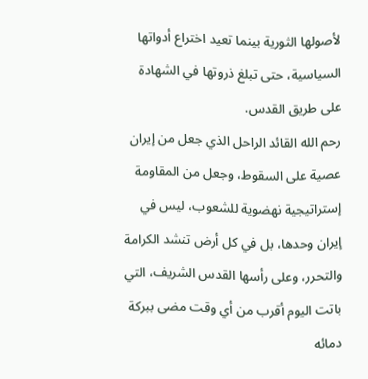لأصولها الثورية بينما تعيد اختراع أدواتها السياسية، حتى تبلغ ذروتها في الشهادة على طريق القدس.
رحم الله القائد الراحل الذي جعل من إيران عصية على السقوط، وجعل من المقاومة إستراتيجية نهضوية للشعوب، ليس في إيران وحدها، بل في كل أرض تنشد الكرامة والتحرر، وعلى رأسها القدس الشريف، التي باتت اليوم أقرب من أي وقت مضى ببركة دمائه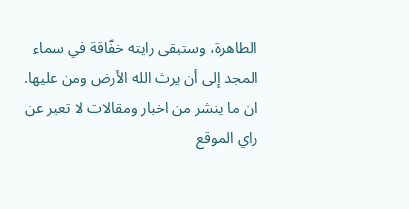الطاهرة، وستبقى رايته خفّاقة في سماء المجد إلى أن يرث الله الأرض ومن عليها.
ان ما ينشر من اخبار ومقالات لا تعبر عن راي الموقع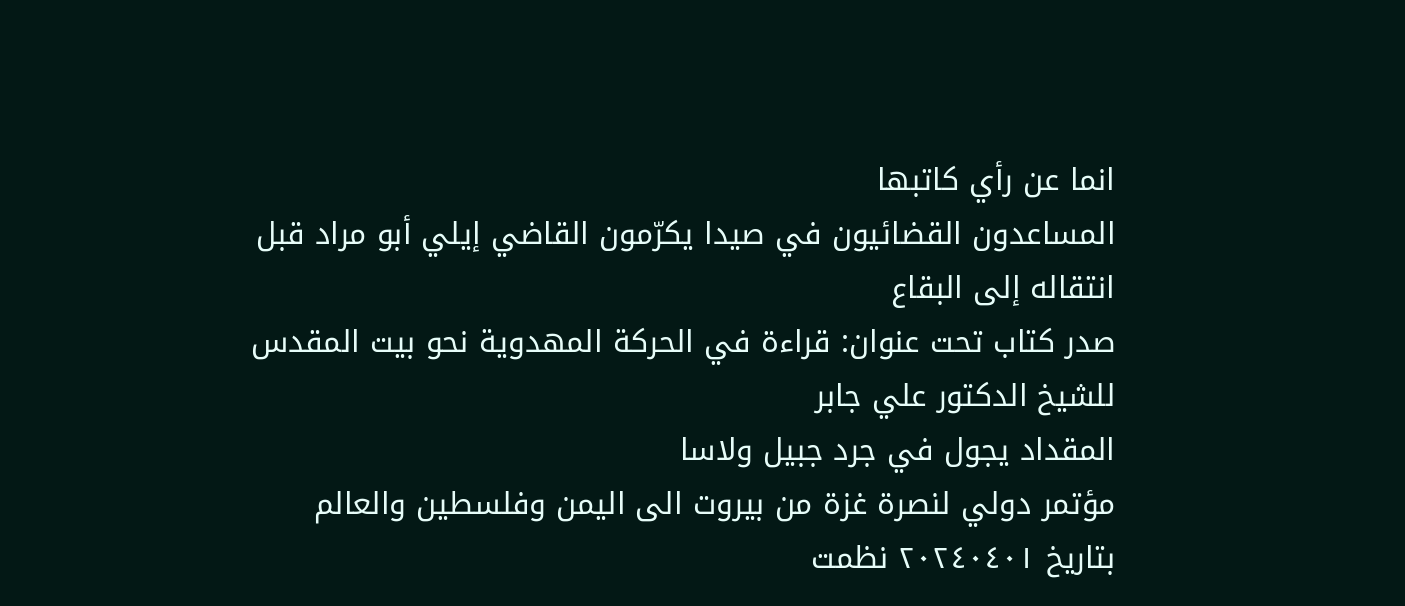انما عن رأي كاتبها
المساعدون القضائيون في صيدا يكرّمون القاضي إيلي أبو مراد قبل انتقاله إلى البقاع
صدر كتاب تحت عنوان: قراءة في الحركة المهدوية نحو بيت المقدس للشيخ الدكتور علي جابر
المقداد يجول في جرد جبيل ولاسا
مؤتمر دولي لنصرة غزة من بيروت الى اليمن وفلسطين والعالم
بتاريخ ٢٠٢٤٠٤٠١ نظمت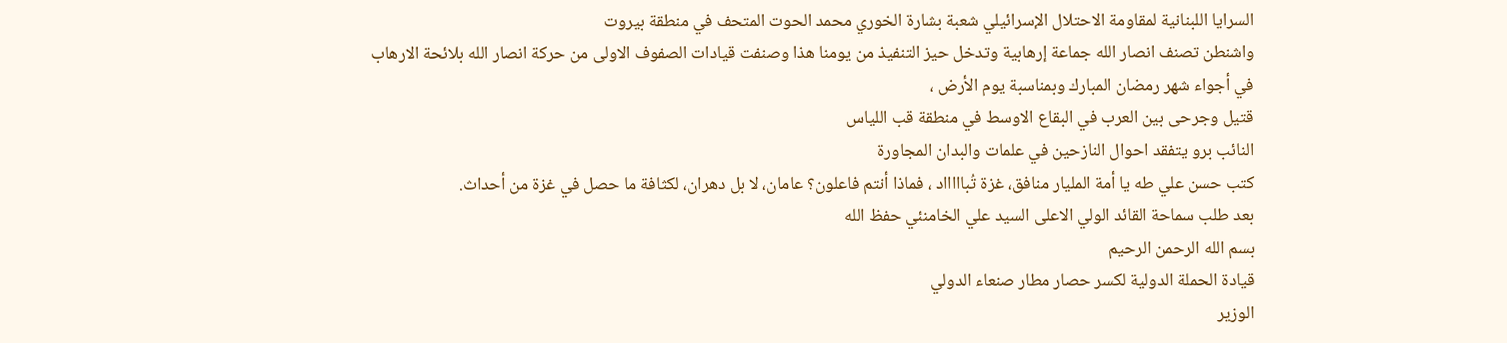السرايا اللبنانية لمقاومة الاحتلال الإسرائيلي شعبة بشارة الخوري محمد الحوت المتحف في منطقة بيروت
واشنطن تصنف انصار الله جماعة إرهابية وتدخل حيز التنفيذ من يومنا هذا وصنفت قيادات الصفوف الاولى من حركة انصار الله بلائحة الارهاب
في أجواء شهر رمضان المبارك وبمناسبة يوم الأرض ،
قتيل وجرحى بين العرب في البقاع الاوسط في منطقة قب اللياس
النائب برو يتفقد احوال النازحين في علمات والبدان المجاورة
كتب حسن علي طه يا أمة المليار منافق، غزة تُباااااد ، فماذا أنتم فاعلون؟ عامان، لا بل دهران، لكثافة ما حصل في غزة من أحداث.
بعد طلب سماحة القائد الولي الاعلى السيد علي الخامنئي حفظ الله
بسم الله الرحمن الرحيم
قيادة الحملة الدولية لكسر حصار مطار صنعاء الدولي
الوزير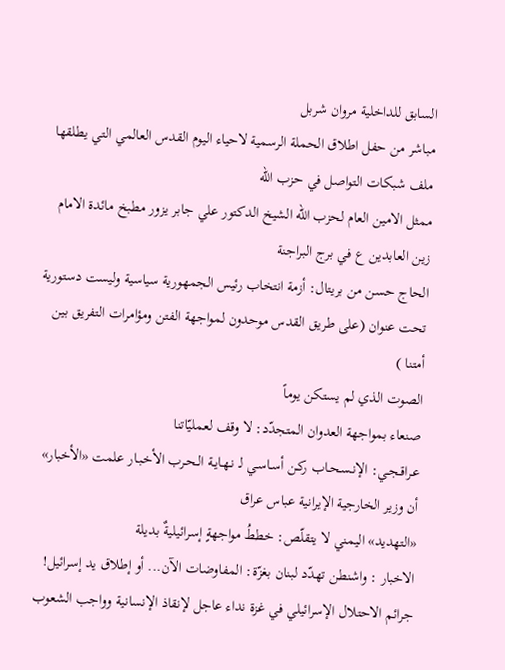السابق للداخلية مروان شربل
مباشر من حفل اطلاق الحملة الرسمية لاحياء اليوم القدس العالمي التي يطلقها ملف شبكات التواصل في حزب الله
ممثل الامين العام لحزب الله الشيخ الدكتور علي جابر يزور مطبخ مائدة الامام زين العابدين ع في برج البراجنة
الحاج حسن من بريتال: أزمة انتخاب رئيس الجمهورية سياسية وليست دستورية
تحت عنوان (على طريق القدس موحدون لمواجهة الفتن ومؤامرات التفريق بين أمتنا )
الصوت الذي لم يستكن يوماً
صنعاء بمواجهة العدوان المتجدّد: لا وقف لعمليّاتنا
عـراقـجـي: الإنـسـحـاب ركـن أسـاسـي لـ نـهـايـة الـحـرب الأخـبـار علمت «الأخبار» أن وزير الخارجية الإيرانية عباس عراق
«التهديد» اليمني لا يتقلّص: خططُ مواجهةٍ إسرائيليةٌ بديلة
الاخبار : واشنطن تهدّد لبنان بغزّة: المفاوضات الآن... أو إطلاق يد إسرائيل!
جرائم الاحتلال الإسرائيلي في غزة نداء عاجل لإنقاذ الإنسانية وواجب الشعوب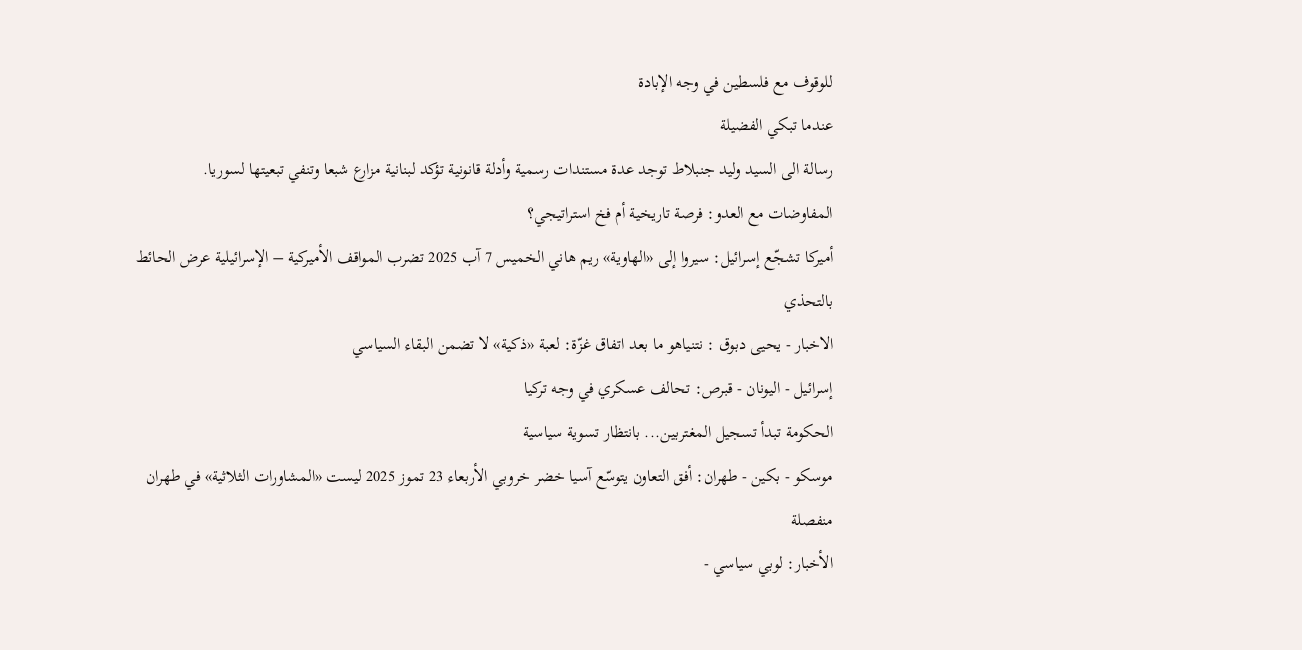للوقوف مع فلسطين في وجه الإبادة
عندما تبكي الفضيلة
رسالة الى السيد وليد جنبلاط توجد عدة مستندات رسمية وأدلة قانونية تؤكد لبنانية مزارع شبعا وتنفي تبعيتها لسوريا.
المفاوضات مع العدو: فرصة تاريخية أم فخ استراتيجي؟
أميركا تشجّع إسرائيل: سيروا إلى «الهاوية» ريم هاني الخميس 7 آب 2025 تضرب المواقف الأميركية – الإسرائيلية عرض الحائط بالتحذي
الاخبار - يحيى دبوق : نتنياهو ما بعد اتفاق غزّة: لعبة «ذكية» لا تضمن البقاء السياسي
إسرائيل - اليونان - قبرص: تحالف عسكري في وجه تركيا
الحكومة تبدأ تسجيل المغتربين... بانتظار تسوية سياسية
موسكو - بكين - طهران: أفق التعاون يتوسّع آسيا خضر خروبي الأربعاء 23 تموز 2025 ليست «المشاورات الثلاثية» في طهران منفصلة
الأخبار: لوبي سياسي -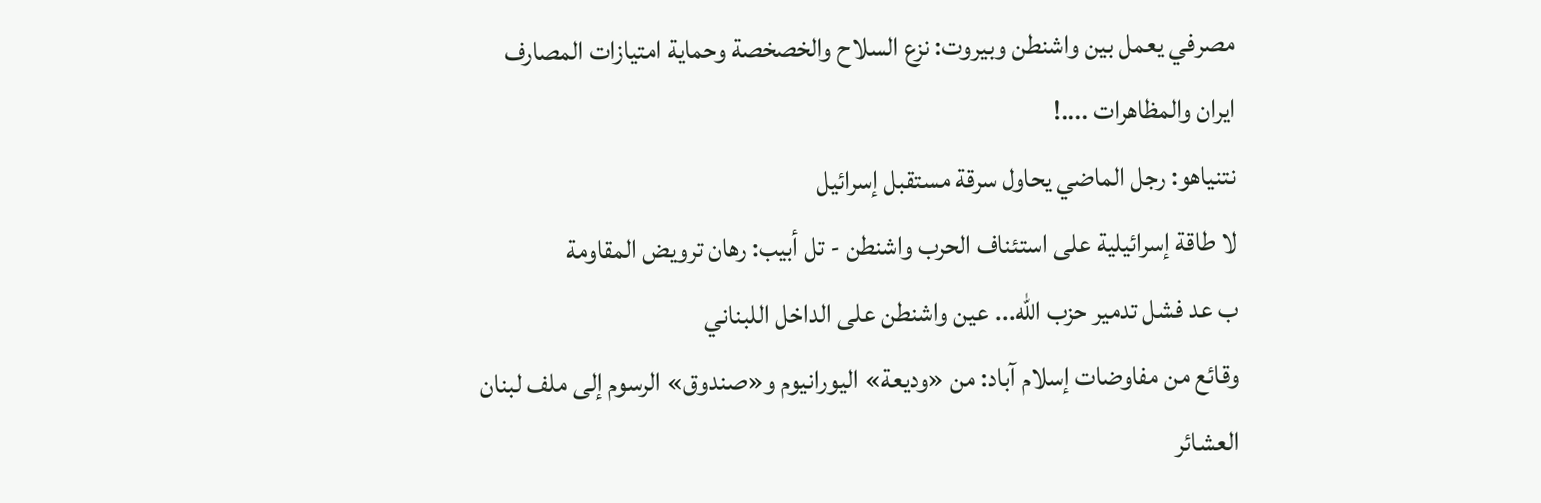مصرفي يعمل بين واشنطن وبيروت: نزع السلاح والخصخصة وحماية امتيازات المصارف
ايران والمظاهرات ....!
نتنياهو: رجل الماضي يحاول سرقة مستقبل إسرائيل
لا طاقة إسرائيلية على استئناف الحرب واشنطن - تل أبيب: رهان ترويض المقاومة
ب عد فشل تدمير حزب الله... عين واشنطن على الداخل اللبناني
وقائع من مفاوضات إسلام آباد: من «وديعة» اليورانيوم و«صندوق» الرسوم إلى ملف لبنان
العشائر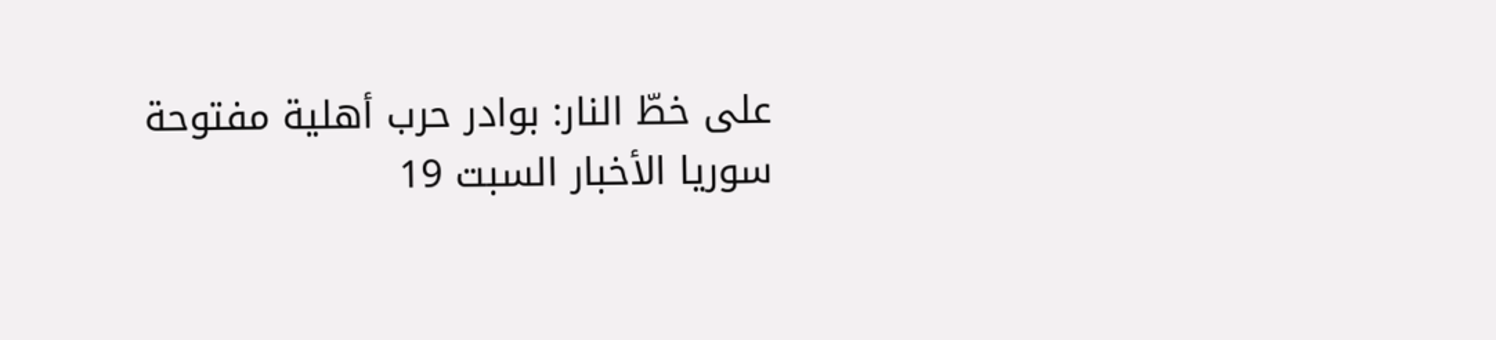على خطّ النار: بوادر حرب أهلية مفتوحة سوريا الأخبار السبت 19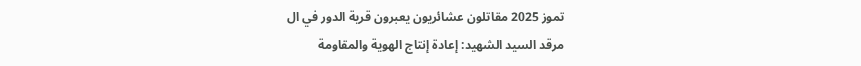تموز 2025 مقاتلون عشائريون يعبرون قرية الدور في ال
مرقد السيد الشهيد: إعادة إنتاج الهوية والمقاومة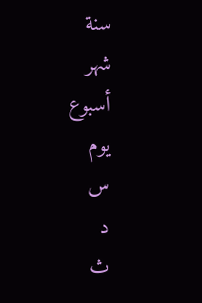سنة
شهر
أسبوع
يوم
س
د
ث